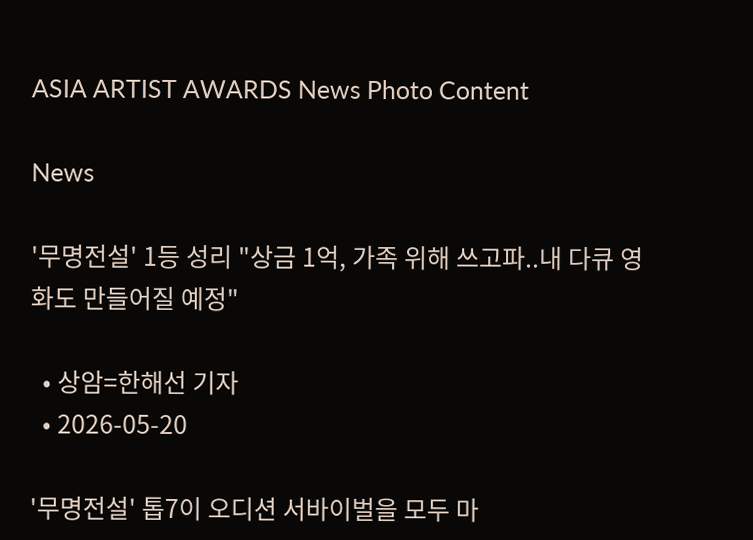ASIA ARTIST AWARDS News Photo Content

News

'무명전설' 1등 성리 "상금 1억, 가족 위해 쓰고파..내 다큐 영화도 만들어질 예정"

  • 상암=한해선 기자
  • 2026-05-20

'무명전설' 톱7이 오디션 서바이벌을 모두 마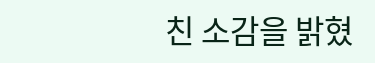친 소감을 밝혔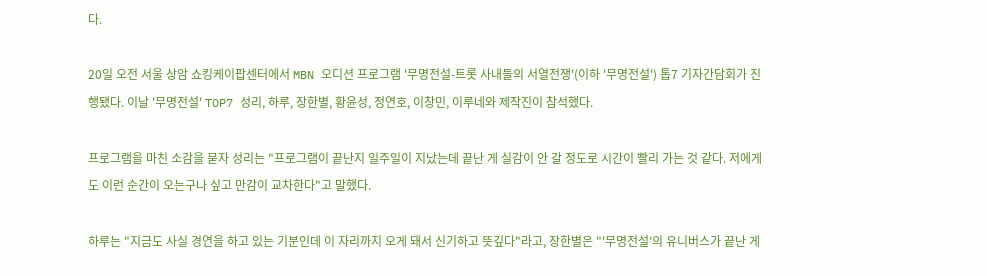다.

20일 오전 서울 상암 쇼킹케이팝센터에서 MBN 오디션 프로그램 '무명전설-트롯 사내들의 서열전쟁'(이하 '무명전설') 톱7 기자간담회가 진행됐다. 이날 '무명전설' TOP7 성리, 하루, 장한별, 황윤성, 정연호, 이창민, 이루네와 제작진이 참석했다.

프로그램을 마친 소감을 묻자 성리는 "프로그램이 끝난지 일주일이 지났는데 끝난 게 실감이 안 갈 정도로 시간이 빨리 가는 것 같다. 저에게도 이런 순간이 오는구나 싶고 만감이 교차한다"고 말했다.

하루는 "지금도 사실 경연을 하고 있는 기분인데 이 자리까지 오게 돼서 신기하고 뜻깊다"라고, 장한별은 "'무명전설'의 유니버스가 끝난 게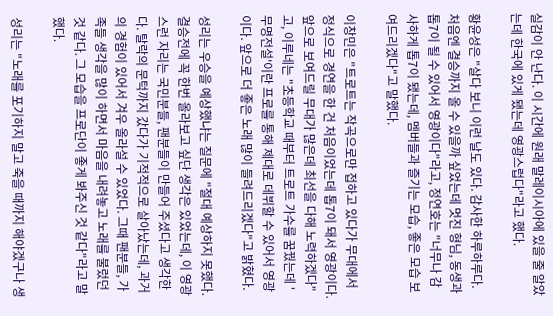실감이 안 난다. 이 시간에 원래 말레이시아에 있을 줄 알았는데 한국에 있게 됐는데 영광스럽다"라고 했다.

황윤성은 "살다 보니 이런 날도 있다. 감사한 하루하루다. 처음엔 결승까지 올 수 있을까 싶었는데 멋진 형님, 동생과 톱7이 될 수 있어서 영광이다"라고, 정연호는 "너무나 감사하게 톱7이 됐는데, 멤버들과 즐기는 모습, 좋은 모습 보여드리겠다"고 말했다.

이창민은 "트로트는 작곡으로만 접하고 있다가 무대에서 정식으로 경연을 한 건 처음이었는데 톱7이 돼서 영광이다. 앞으로 보여드릴 무대가 많은데 최선을 다해 노력하겠다"고, 이루네는 "초등학교 때부터 트로트 가수를 꿈꿨는데 '무명전설'이란 프로를 통해 제대로 데뷔할 수 있어서 영광이다. 앞으로 더 좋은 노래 많이 들려드리겠다"고 밝혔다.

성리는 우승을 예상했냐는 질문에 "절대 예상하지 못했다. 결승전에 꼭 한번 올라보고 싶단 생각은 있었는데, 이 영광스런 자리는 국민분들, 팬분들이 만들어 주셨다고 생각한다. 탈락의 문턱까지 갔다가 기적적으로 살아났는데, 과거의 경험이 있어서 겨우 올라설 수 있었다. 그때 팬분들, 가족들 생각을 많이 하면서 마음을 내려놓고 노래를 불렀던 것 같다. 그 모습을 프로단이 좋게 봐주신 것 같다"라고 말했다.

성리는 "노래를 포기하지 말고 죽을 때까지 해야겠구나 생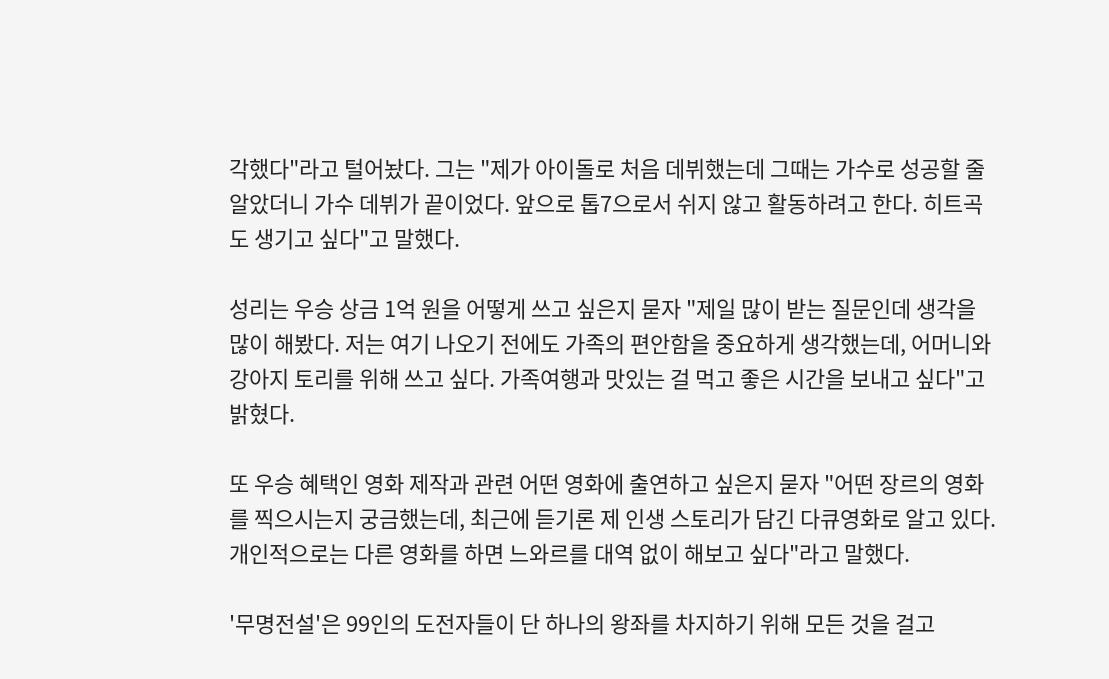각했다"라고 털어놨다. 그는 "제가 아이돌로 처음 데뷔했는데 그때는 가수로 성공할 줄 알았더니 가수 데뷔가 끝이었다. 앞으로 톱7으로서 쉬지 않고 활동하려고 한다. 히트곡도 생기고 싶다"고 말했다.

성리는 우승 상금 1억 원을 어떻게 쓰고 싶은지 묻자 "제일 많이 받는 질문인데 생각을 많이 해봤다. 저는 여기 나오기 전에도 가족의 편안함을 중요하게 생각했는데, 어머니와 강아지 토리를 위해 쓰고 싶다. 가족여행과 맛있는 걸 먹고 좋은 시간을 보내고 싶다"고 밝혔다.

또 우승 혜택인 영화 제작과 관련 어떤 영화에 출연하고 싶은지 묻자 "어떤 장르의 영화를 찍으시는지 궁금했는데, 최근에 듣기론 제 인생 스토리가 담긴 다큐영화로 알고 있다. 개인적으로는 다른 영화를 하면 느와르를 대역 없이 해보고 싶다"라고 말했다.

'무명전설'은 99인의 도전자들이 단 하나의 왕좌를 차지하기 위해 모든 것을 걸고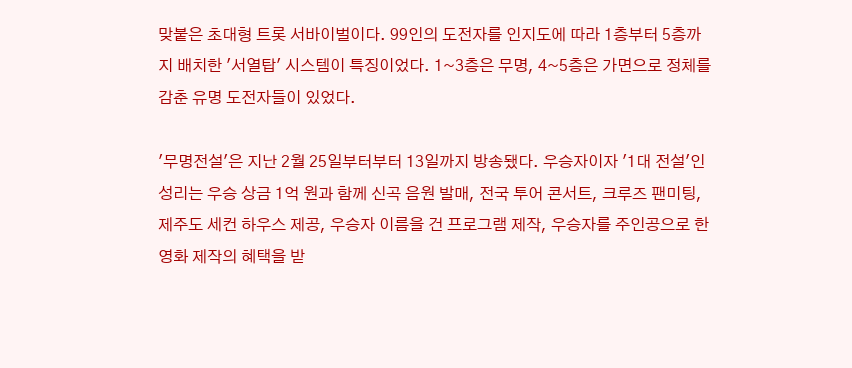맞붙은 초대형 트롯 서바이벌이다. 99인의 도전자를 인지도에 따라 1층부터 5층까지 배치한 '서열탑' 시스템이 특징이었다. 1~3층은 무명, 4~5층은 가면으로 정체를 감춘 유명 도전자들이 있었다.

'무명전설'은 지난 2월 25일부터부터 13일까지 방송됐다. 우승자이자 '1대 전설'인 성리는 우승 상금 1억 원과 함께 신곡 음원 발매, 전국 투어 콘서트, 크루즈 팬미팅, 제주도 세컨 하우스 제공, 우승자 이름을 건 프로그램 제작, 우승자를 주인공으로 한 영화 제작의 혜택을 받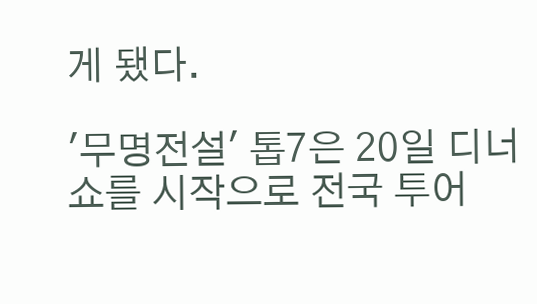게 됐다.

'무명전설' 톱7은 20일 디너쇼를 시작으로 전국 투어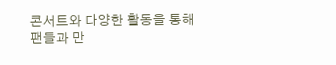콘서트와 다양한 활동을 통해 팬들과 만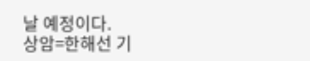날 예정이다.
상암=한해선 기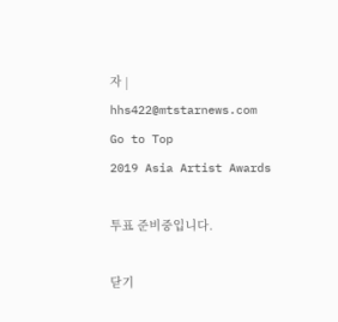자 | hhs422@mtstarnews.com
Go to Top
2019 Asia Artist Awards

투표 준비중입니다.

닫기